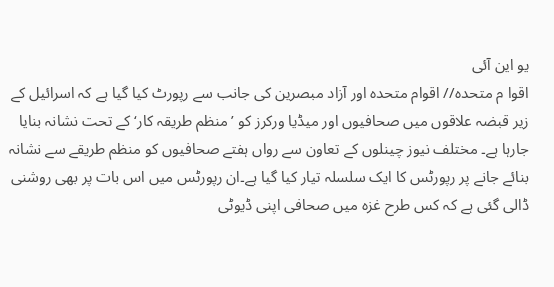یو این آئی
اقوا م متحدہ// اقوام متحدہ اور آزاد مبصرین کی جانب سے رپورٹ کیا گیا ہے کہ اسرائیل کے زیر قبضہ علاقوں میں صحافیوں اور میڈیا ورکرز کو ’منظم طریقہ کار‘ کے تحت نشانہ بنایا جارہا ہے۔ مختلف نیوز چینلوں کے تعاون سے رواں ہفتے صحافیوں کو منظم طریقے سے نشانہ بنائے جانے پر رپورٹس کا ایک سلسلہ تیار کیا گیا ہے۔ان رپورٹس میں اس بات پر بھی روشنی ڈالی گئی ہے کہ کس طرح غزہ میں صحافی اپنی ڈیوٹی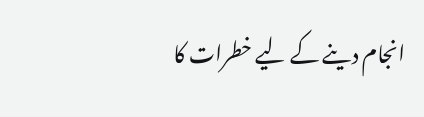انجام دینے کے لیے خطرات کا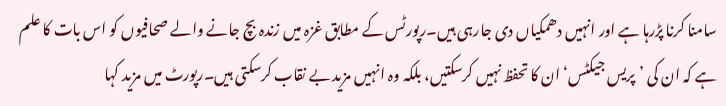سامنا کرنا پڑرہا ہے اور انہیں دھمکیاں دی جارہی ہیں۔رپورٹس کے مطابق غزہ میں زندہ بچ جانے والے صحافیوں کو اس بات کا علم ہے کہ ان کی ’پریس جیکٹس‘ ان کا تحفظ نہیں کرسکتیں، بلکہ وہ انہیں مزید بے نقاب کرسکتی ہیں۔رپورٹ میں مزید کہا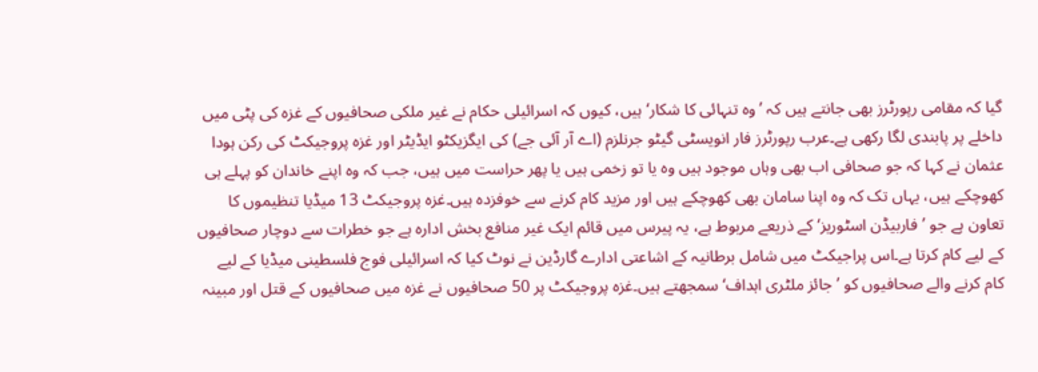گیا کہ مقامی رپورٹرز بھی جانتے ہیں کہ ’وہ تنہائی کا شکار‘ ہیں، کیوں کہ اسرائیلی حکام نے غیر ملکی صحافیوں کے غزہ کی پٹی میں داخلے پر پابندی لگا رکھی ہے۔عرب رپورٹرز فار انویسٹی گیٹو جرنلزم (اے آر آئی جے) کی ایگزیکٹو ایڈیٹر اور غزہ پروجیکٹ کی رکن ہودا عثمان نے کہا کہ جو صحافی اب بھی وہاں موجود ہیں وہ یا تو زخمی ہیں یا پھر حراست میں ہیں، جب کہ وہ اپنے خاندان کو پہلے ہی کھوچکے ہیں، یہاں تک کہ وہ اپنا سامان بھی کھوچکے ہیں اور مزید کام کرنے سے خوفزدہ ہیں۔غزہ پروجیکٹ 13 میڈیا تنظیموں کا تعاون ہے جو ’فاربیڈن اسٹوریز‘ کے ذریعے مربوط ہے، یہ پیرس میں قائم ایک غیر منافع بخش ادارہ ہے جو خطرات سے دوچار صحافیوں کے لیے کام کرتا ہے۔اس پراجیکٹ میں شامل برطانیہ کے اشاعتی ادارے گارڈین نے نوٹ کیا کہ اسرائیلی فوج فلسطینی میڈیا کے لیے کام کرنے والے صحافیوں کو ’جائز ملٹری اہداف‘ سمجھتے ہیں۔غزہ پروجیکٹ پر 50 صحافیوں نے غزہ میں صحافیوں کے قتل اور مبینہ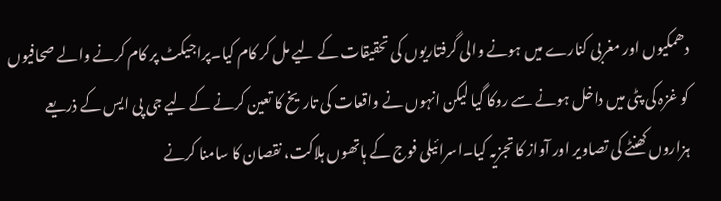دھمکیوں اور مغربی کنارے میں ہونے والی گرفتاریوں کی تحقیقات کے لیے مل کر کام کیا۔پراجیکٹ پر کام کرنے والے صحافیوں کو غزہ کی پٹی میں داخل ہونے سے روکا گیا لیکن انہوں نے واقعات کی تاریخ کا تعین کرنے کے لیے جی پی ایس کے ذریعے ہزاروں کھنٹے کی تصاویر اور آواز کا تجزیہ کیا۔اسرائیلی فوج کے ہاتھوں ہلاکت، نقصان کا سامنا کرنے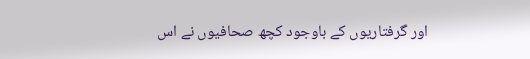اور گرفتاریوں کے باوجود کچھ صحافیوں نے اس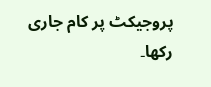پروجیکٹ پر کام جاری رکھا۔